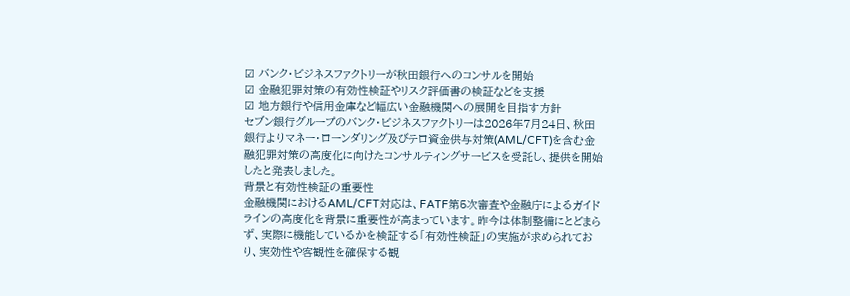☑ バンク・ビジネスファクトリーが秋田銀行へのコンサルを開始
☑ 金融犯罪対策の有効性検証やリスク評価書の検証などを支援
☑ 地方銀行や信用金庫など幅広い金融機関への展開を目指す方針
セブン銀行グループのバンク・ビジネスファクトリーは2026年7月24日、秋田銀行よりマネー・ローンダリング及びテロ資金供与対策(AML/CFT)を含む金融犯罪対策の高度化に向けたコンサルティングサービスを受託し、提供を開始したと発表しました。
背景と有効性検証の重要性
金融機関におけるAML/CFT対応は、FATF第5次審査や金融庁によるガイドラインの高度化を背景に重要性が高まっています。昨今は体制整備にとどまらず、実際に機能しているかを検証する「有効性検証」の実施が求められており、実効性や客観性を確保する観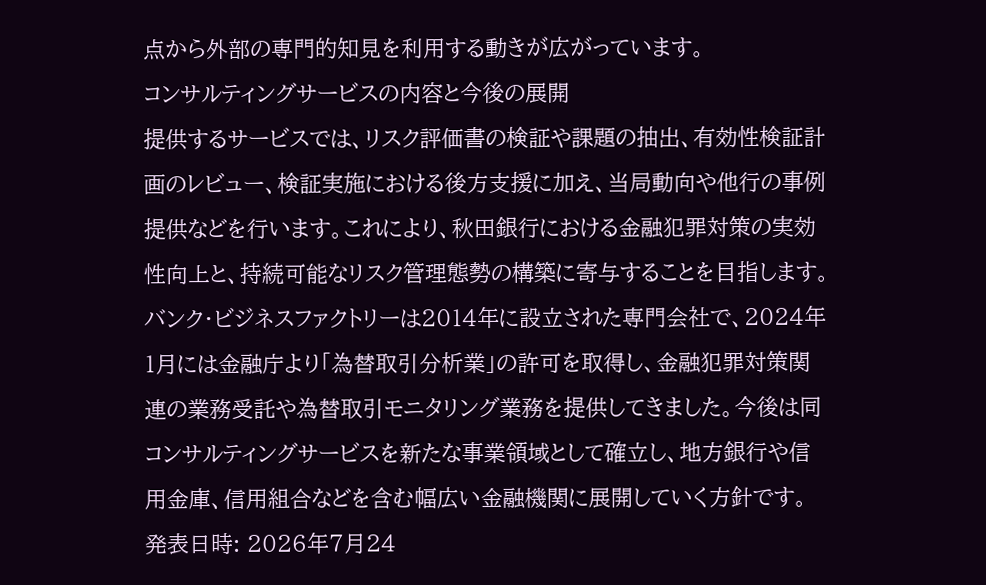点から外部の専門的知見を利用する動きが広がっています。
コンサルティングサービスの内容と今後の展開
提供するサービスでは、リスク評価書の検証や課題の抽出、有効性検証計画のレビュー、検証実施における後方支援に加え、当局動向や他行の事例提供などを行います。これにより、秋田銀行における金融犯罪対策の実効性向上と、持続可能なリスク管理態勢の構築に寄与することを目指します。
バンク・ビジネスファクトリーは2014年に設立された専門会社で、2024年1月には金融庁より「為替取引分析業」の許可を取得し、金融犯罪対策関連の業務受託や為替取引モニタリング業務を提供してきました。今後は同コンサルティングサービスを新たな事業領域として確立し、地方銀行や信用金庫、信用組合などを含む幅広い金融機関に展開していく方針です。
発表日時: 2026年7月24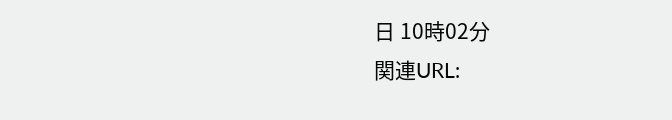日 10時02分
関連URL: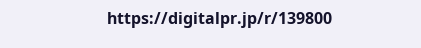https://digitalpr.jp/r/139800